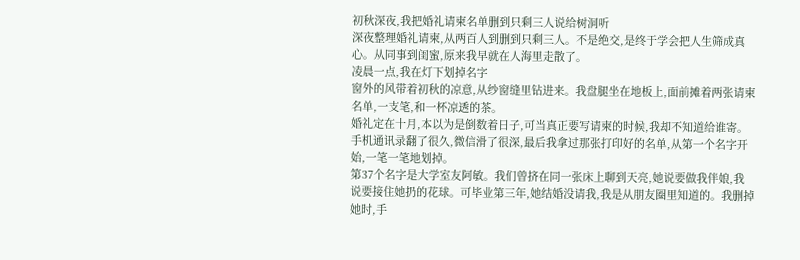初秋深夜,我把婚礼请柬名单删到只剩三人说给树洞听
深夜整理婚礼请柬,从两百人到删到只剩三人。不是绝交,是终于学会把人生筛成真心。从同事到闺蜜,原来我早就在人海里走散了。
凌晨一点,我在灯下划掉名字
窗外的风带着初秋的凉意,从纱窗缝里钻进来。我盘腿坐在地板上,面前摊着两张请柬名单,一支笔,和一杯凉透的茶。
婚礼定在十月,本以为是倒数着日子,可当真正要写请柬的时候,我却不知道给谁寄。手机通讯录翻了很久,微信滑了很深,最后我拿过那张打印好的名单,从第一个名字开始,一笔一笔地划掉。
第37个名字是大学室友阿敏。我们曾挤在同一张床上聊到天亮,她说要做我伴娘,我说要接住她扔的花球。可毕业第三年,她结婚没请我,我是从朋友圈里知道的。我删掉她时,手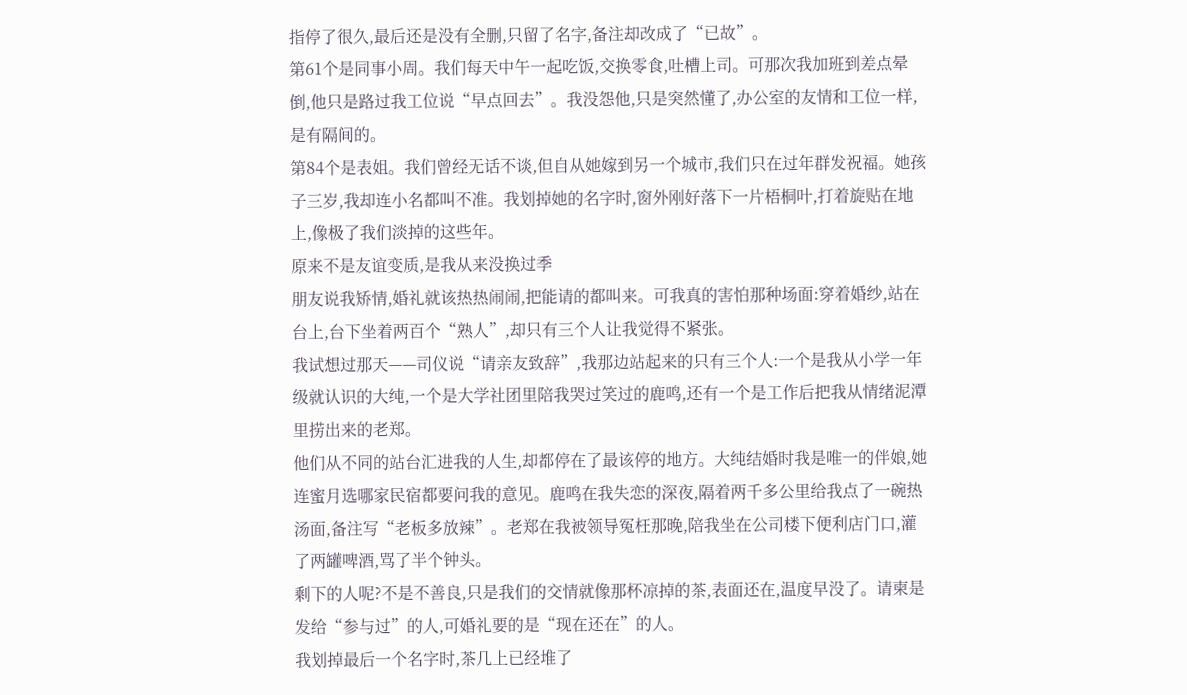指停了很久,最后还是没有全删,只留了名字,备注却改成了“已故”。
第61个是同事小周。我们每天中午一起吃饭,交换零食,吐槽上司。可那次我加班到差点晕倒,他只是路过我工位说“早点回去”。我没怨他,只是突然懂了,办公室的友情和工位一样,是有隔间的。
第84个是表姐。我们曾经无话不谈,但自从她嫁到另一个城市,我们只在过年群发祝福。她孩子三岁,我却连小名都叫不准。我划掉她的名字时,窗外刚好落下一片梧桐叶,打着旋贴在地上,像极了我们淡掉的这些年。
原来不是友谊变质,是我从来没换过季
朋友说我矫情,婚礼就该热热闹闹,把能请的都叫来。可我真的害怕那种场面:穿着婚纱,站在台上,台下坐着两百个“熟人”,却只有三个人让我觉得不紧张。
我试想过那天——司仪说“请亲友致辞”,我那边站起来的只有三个人:一个是我从小学一年级就认识的大纯,一个是大学社团里陪我哭过笑过的鹿鸣,还有一个是工作后把我从情绪泥潭里捞出来的老郑。
他们从不同的站台汇进我的人生,却都停在了最该停的地方。大纯结婚时我是唯一的伴娘,她连蜜月选哪家民宿都要问我的意见。鹿鸣在我失恋的深夜,隔着两千多公里给我点了一碗热汤面,备注写“老板多放辣”。老郑在我被领导冤枉那晚,陪我坐在公司楼下便利店门口,灌了两罐啤酒,骂了半个钟头。
剩下的人呢?不是不善良,只是我们的交情就像那杯凉掉的茶,表面还在,温度早没了。请柬是发给“参与过”的人,可婚礼要的是“现在还在”的人。
我划掉最后一个名字时,茶几上已经堆了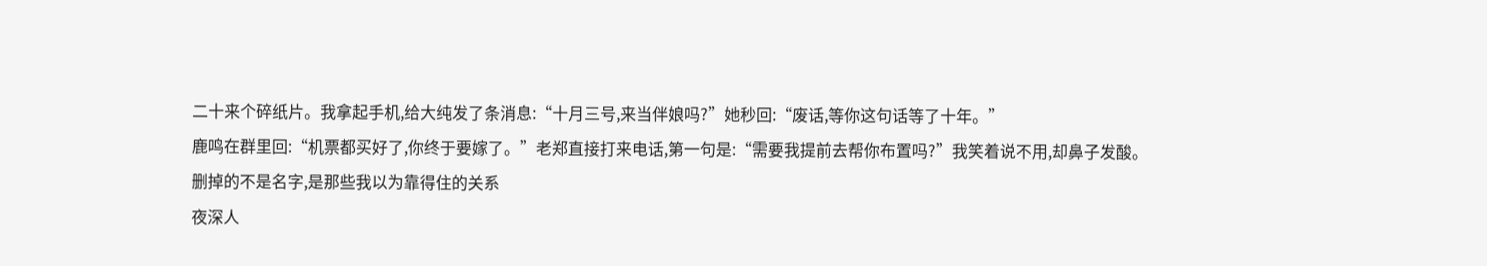二十来个碎纸片。我拿起手机,给大纯发了条消息:“十月三号,来当伴娘吗?”她秒回:“废话,等你这句话等了十年。”
鹿鸣在群里回:“机票都买好了,你终于要嫁了。”老郑直接打来电话,第一句是:“需要我提前去帮你布置吗?”我笑着说不用,却鼻子发酸。
删掉的不是名字,是那些我以为靠得住的关系
夜深人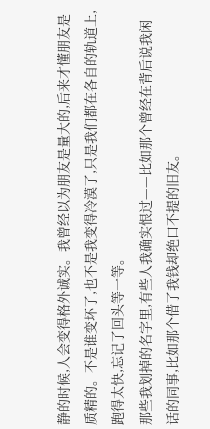静的时候,人会变得格外诚实。我曾经以为朋友是量大的,后来才懂朋友是质精的。不是谁变坏了,也不是我变得冷漠了,只是我们都在各自的轨道上,跑得太快,忘记了回头等一等。
那些我划掉的名字里,有些人我确实恨过——比如那个曾经在背后说我闲话的同事,比如那个借了我钱却绝口不提的旧友。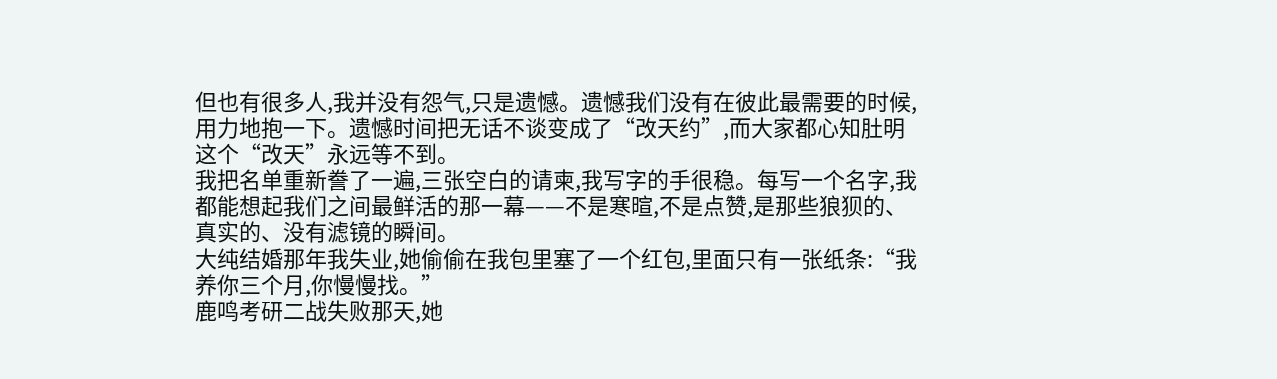但也有很多人,我并没有怨气,只是遗憾。遗憾我们没有在彼此最需要的时候,用力地抱一下。遗憾时间把无话不谈变成了“改天约”,而大家都心知肚明这个“改天”永远等不到。
我把名单重新誊了一遍,三张空白的请柬,我写字的手很稳。每写一个名字,我都能想起我们之间最鲜活的那一幕——不是寒暄,不是点赞,是那些狼狈的、真实的、没有滤镜的瞬间。
大纯结婚那年我失业,她偷偷在我包里塞了一个红包,里面只有一张纸条:“我养你三个月,你慢慢找。”
鹿鸣考研二战失败那天,她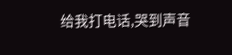给我打电话,哭到声音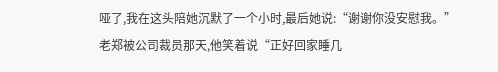哑了,我在这头陪她沉默了一个小时,最后她说:“谢谢你没安慰我。”
老郑被公司裁员那天,他笑着说“正好回家睡几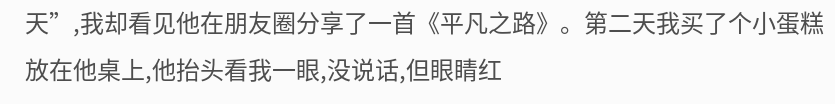天”,我却看见他在朋友圈分享了一首《平凡之路》。第二天我买了个小蛋糕放在他桌上,他抬头看我一眼,没说话,但眼睛红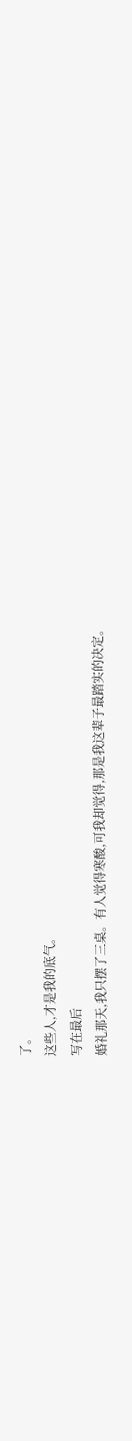了。
这些人,才是我的底气。
写在最后
婚礼那天,我只摆了三桌。有人觉得寒酸,可我却觉得,那是我这辈子最踏实的决定。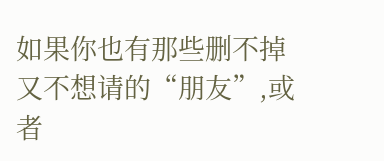如果你也有那些删不掉又不想请的“朋友”,或者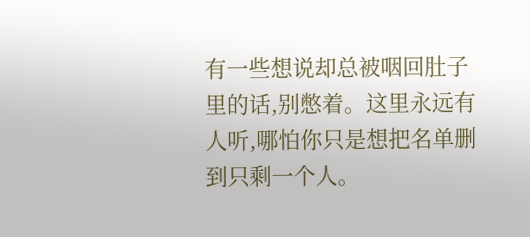有一些想说却总被咽回肚子里的话,别憋着。这里永远有人听,哪怕你只是想把名单删到只剩一个人。